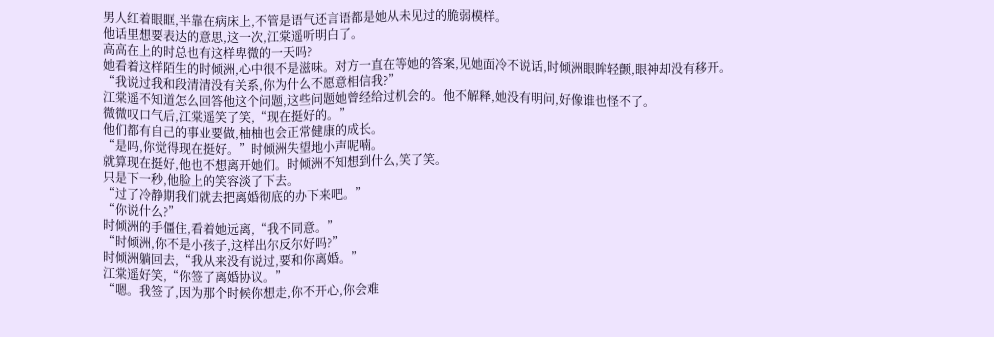男人红着眼眶,半靠在病床上,不管是语气还言语都是她从未见过的脆弱模样。
他话里想要表达的意思,这一次,江棠遥听明白了。
高高在上的时总也有这样卑微的一天吗?
她看着这样陌生的时倾洲,心中很不是滋味。对方一直在等她的答案,见她面冷不说话,时倾洲眼眸轻颤,眼神却没有移开。
“我说过我和段清清没有关系,你为什么不愿意相信我?”
江棠遥不知道怎么回答他这个问题,这些问题她曾经给过机会的。他不解释,她没有明问,好像谁也怪不了。
微微叹口气后,江棠遥笑了笑,“现在挺好的。”
他们都有自己的事业要做,柚柚也会正常健康的成长。
“是吗,你觉得现在挺好。”时倾洲失望地小声呢喃。
就算现在挺好,他也不想离开她们。时倾洲不知想到什么,笑了笑。
只是下一秒,他脸上的笑容淡了下去。
“过了冷静期我们就去把离婚彻底的办下来吧。”
“你说什么?”
时倾洲的手僵住,看着她远离,“我不同意。”
“时倾洲,你不是小孩子,这样出尔反尔好吗?”
时倾洲躺回去,“我从来没有说过,要和你离婚。”
江棠遥好笑,“你签了离婚协议。”
“嗯。我签了,因为那个时候你想走,你不开心,你会难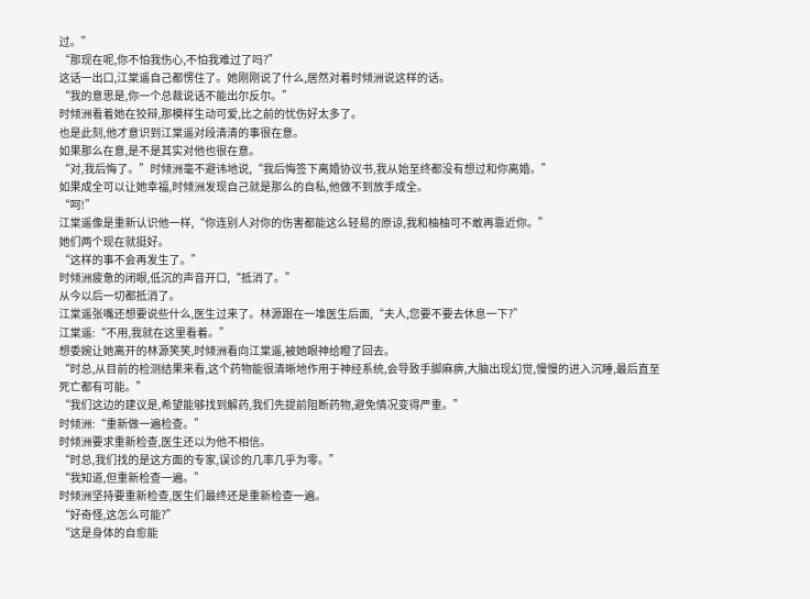过。”
“那现在呢,你不怕我伤心,不怕我难过了吗?”
这话一出口,江棠遥自己都愣住了。她刚刚说了什么,居然对着时倾洲说这样的话。
“我的意思是,你一个总裁说话不能出尔反尔。”
时倾洲看着她在狡辩,那模样生动可爱,比之前的忧伤好太多了。
也是此刻,他才意识到江棠遥对段清清的事很在意。
如果那么在意,是不是其实对他也很在意。
“对,我后悔了。”时倾洲毫不避讳地说,“我后悔签下离婚协议书,我从始至终都没有想过和你离婚。”
如果成全可以让她幸福,时倾洲发现自己就是那么的自私,他做不到放手成全。
“呵!”
江棠遥像是重新认识他一样,“你连别人对你的伤害都能这么轻易的原谅,我和柚柚可不敢再靠近你。”
她们两个现在就挺好。
“这样的事不会再发生了。”
时倾洲疲惫的闭眼,低沉的声音开口,“抵消了。”
从今以后一切都抵消了。
江棠遥张嘴还想要说些什么,医生过来了。林源跟在一堆医生后面,“夫人,您要不要去休息一下?”
江棠遥:“不用,我就在这里看着。”
想委婉让她离开的林源笑笑,时倾洲看向江棠遥,被她眼神给瞪了回去。
“时总,从目前的检测结果来看,这个药物能很清晰地作用于神经系统,会导致手脚麻痹,大脑出现幻觉,慢慢的进入沉睡,最后直至死亡都有可能。”
“我们这边的建议是,希望能够找到解药,我们先提前阻断药物,避免情况变得严重。”
时倾洲:“重新做一遍检查。”
时倾洲要求重新检查,医生还以为他不相信。
“时总,我们找的是这方面的专家,误诊的几率几乎为零。”
“我知道,但重新检查一遍。”
时倾洲坚持要重新检查,医生们最终还是重新检查一遍。
“好奇怪,这怎么可能?”
“这是身体的自愈能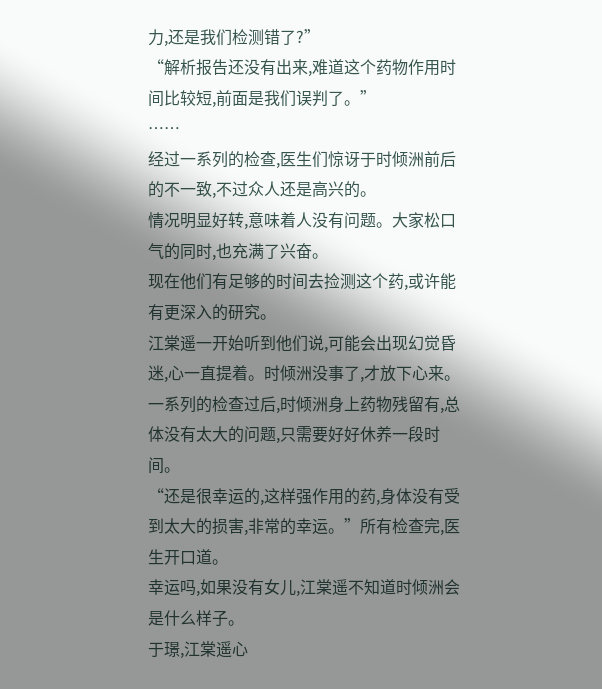力,还是我们检测错了?”
“解析报告还没有出来,难道这个药物作用时间比较短,前面是我们误判了。”
……
经过一系列的检查,医生们惊讶于时倾洲前后的不一致,不过众人还是高兴的。
情况明显好转,意味着人没有问题。大家松口气的同时,也充满了兴奋。
现在他们有足够的时间去捡测这个药,或许能有更深入的研究。
江棠遥一开始听到他们说,可能会出现幻觉昏迷,心一直提着。时倾洲没事了,才放下心来。
一系列的检查过后,时倾洲身上药物残留有,总体没有太大的问题,只需要好好休养一段时间。
“还是很幸运的,这样强作用的药,身体没有受到太大的损害,非常的幸运。”所有检查完,医生开口道。
幸运吗,如果没有女儿,江棠遥不知道时倾洲会是什么样子。
于璟,江棠遥心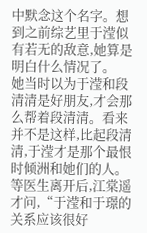中默念这个名字。想到之前综艺里于滢似有若无的敌意,她算是明白什么情况了。
她当时以为于滢和段清清是好朋友,才会那么帮着段清清。看来并不是这样,比起段清清,于滢才是那个最恨时倾洲和她们的人。
等医生离开后,江棠遥才问,“于滢和于璟的关系应该很好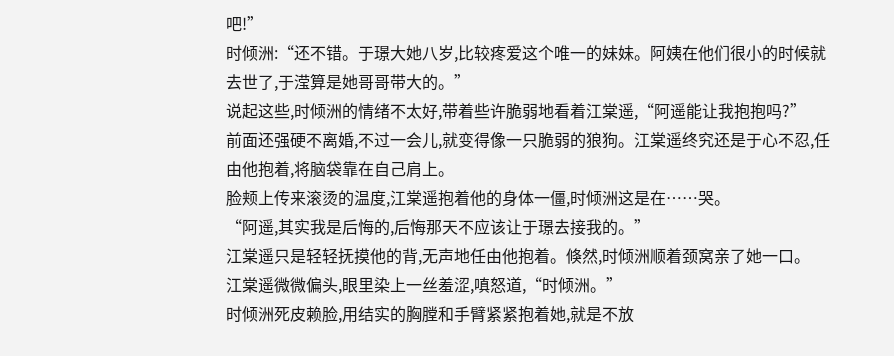吧!”
时倾洲:“还不错。于璟大她八岁,比较疼爱这个唯一的妹妹。阿姨在他们很小的时候就去世了,于滢算是她哥哥带大的。”
说起这些,时倾洲的情绪不太好,带着些许脆弱地看着江棠遥,“阿遥能让我抱抱吗?”
前面还强硬不离婚,不过一会儿,就变得像一只脆弱的狼狗。江棠遥终究还是于心不忍,任由他抱着,将脑袋靠在自己肩上。
脸颊上传来滚烫的温度,江棠遥抱着他的身体一僵,时倾洲这是在……哭。
“阿遥,其实我是后悔的,后悔那天不应该让于璟去接我的。”
江棠遥只是轻轻抚摸他的背,无声地任由他抱着。倏然,时倾洲顺着颈窝亲了她一口。
江棠遥微微偏头,眼里染上一丝羞涩,嗔怒道,“时倾洲。”
时倾洲死皮赖脸,用结实的胸膛和手臂紧紧抱着她,就是不放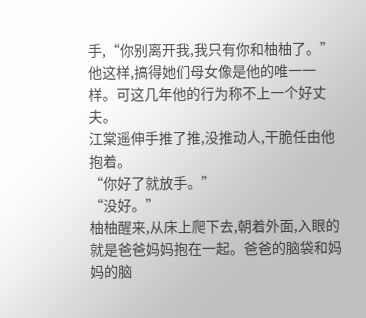手,“你别离开我,我只有你和柚柚了。”
他这样,搞得她们母女像是他的唯一一样。可这几年他的行为称不上一个好丈夫。
江棠遥伸手推了推,没推动人,干脆任由他抱着。
“你好了就放手。”
“没好。”
柚柚醒来,从床上爬下去,朝着外面,入眼的就是爸爸妈妈抱在一起。爸爸的脑袋和妈妈的脑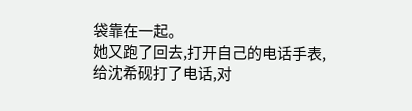袋靠在一起。
她又跑了回去,打开自己的电话手表,给沈希砚打了电话,对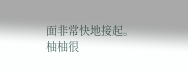面非常快地接起。
柚柚很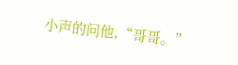小声的问他,“哥哥。”